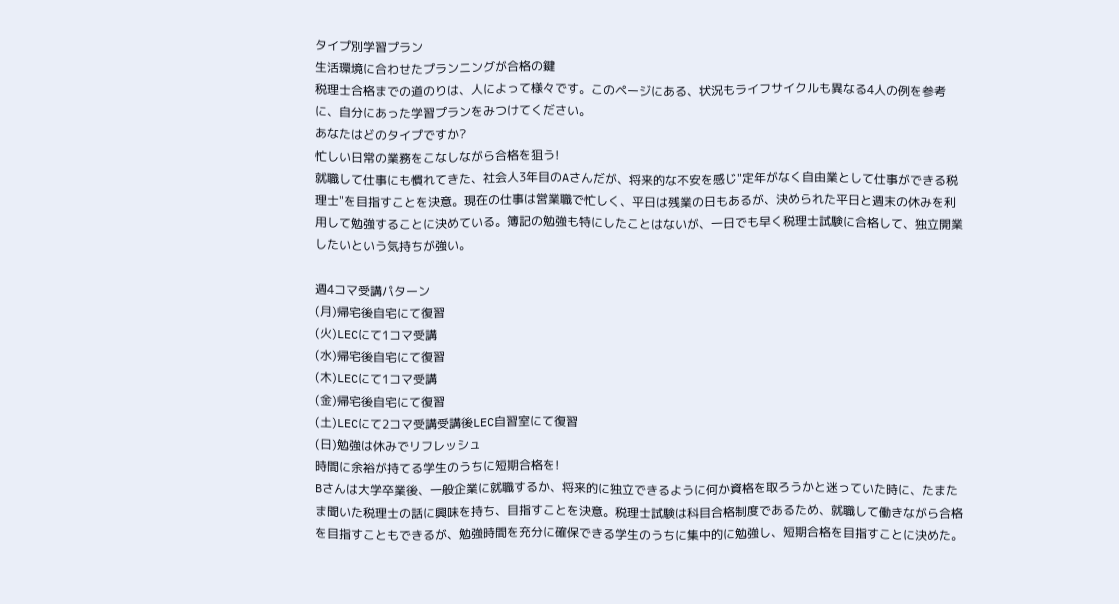タイプ別学習プラン
生活環境に合わせたプランニングが合格の鍵
税理士合格までの道のりは、人によって様々です。このページにある、状況もライフサイクルも異なる4人の例を参考に、自分にあった学習プランをみつけてください。
あなたはどのタイプですか?
忙しい日常の業務をこなしながら合格を狙う!
就職して仕事にも慣れてきた、社会人3年目のAさんだが、将来的な不安を感じ"定年がなく自由業として仕事ができる税理士"を目指すことを決意。現在の仕事は営業職で忙しく、平日は残業の日もあるが、決められた平日と週末の休みを利用して勉強することに決めている。簿記の勉強も特にしたことはないが、一日でも早く税理士試験に合格して、独立開業したいという気持ちが強い。

週4コマ受講パターン
(月)帰宅後自宅にて復習
(火)LECにて1コマ受講
(水)帰宅後自宅にて復習
(木)LECにて1コマ受講
(金)帰宅後自宅にて復習
(土)LECにて2コマ受講受講後LEC自習室にて復習
(日)勉強は休みでリフレッシュ
時間に余裕が持てる学生のうちに短期合格を!
Bさんは大学卒業後、一般企業に就職するか、将来的に独立できるように何か資格を取ろうかと迷っていた時に、たまたま聞いた税理士の話に興味を持ち、目指すことを決意。税理士試験は科目合格制度であるため、就職して働きながら合格を目指すこともできるが、勉強時間を充分に確保できる学生のうちに集中的に勉強し、短期合格を目指すことに決めた。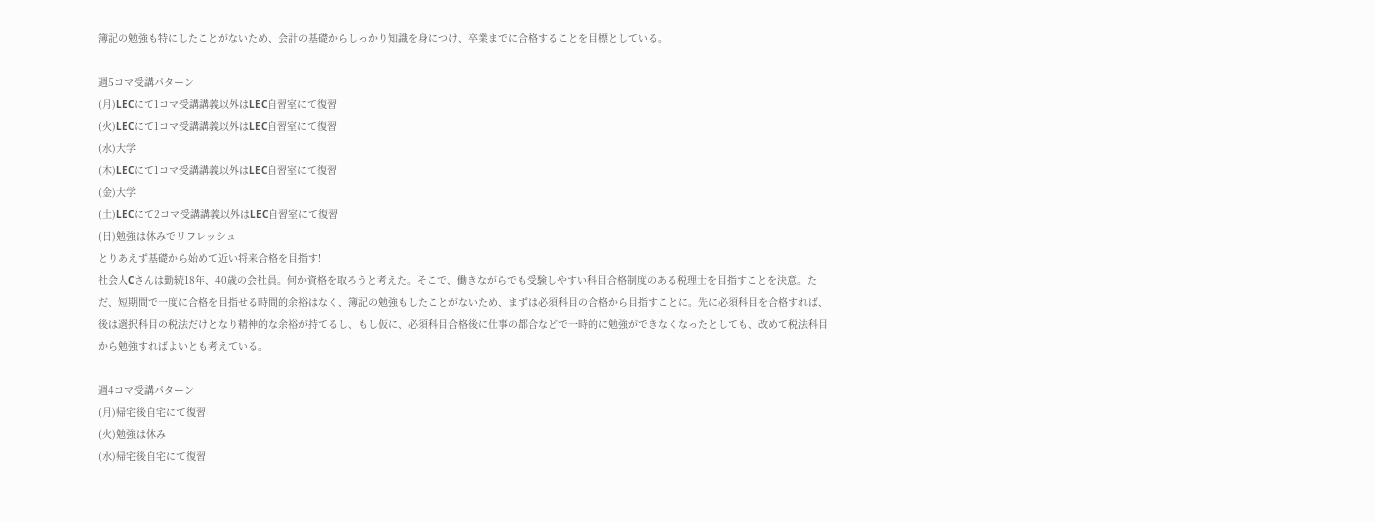簿記の勉強も特にしたことがないため、会計の基礎からしっかり知識を身につけ、卒業までに合格することを目標としている。

週5コマ受講パターン
(月)LECにて1コマ受講講義以外はLEC自習室にて復習
(火)LECにて1コマ受講講義以外はLEC自習室にて復習
(水)大学
(木)LECにて1コマ受講講義以外はLEC自習室にて復習
(金)大学
(土)LECにて2コマ受講講義以外はLEC自習室にて復習
(日)勉強は休みでリフレッシュ
とりあえず基礎から始めて近い将来合格を目指す!
社会人Cさんは勤続18年、40歳の会社員。何か資格を取ろうと考えた。そこで、働きながらでも受験しやすい科目合格制度のある税理士を目指すことを決意。ただ、短期間で一度に合格を目指せる時間的余裕はなく、簿記の勉強もしたことがないため、まずは必須科目の合格から目指すことに。先に必須科目を合格すれば、後は選択科目の税法だけとなり精神的な余裕が持てるし、もし仮に、必須科目合格後に仕事の都合などで一時的に勉強ができなくなったとしても、改めて税法科目から勉強すればよいとも考えている。

週4コマ受講パターン
(月)帰宅後自宅にて復習
(火)勉強は休み
(水)帰宅後自宅にて復習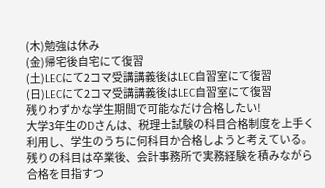(木)勉強は休み
(金)帰宅後自宅にて復習
(土)LECにて2コマ受講講義後はLEC自習室にて復習
(日)LECにて2コマ受講講義後はLEC自習室にて復習
残りわずかな学生期間で可能なだけ合格したい!
大学3年生のDさんは、税理士試験の科目合格制度を上手く利用し、学生のうちに何科目か合格しようと考えている。残りの科目は卒業後、会計事務所で実務経験を積みながら合格を目指すつ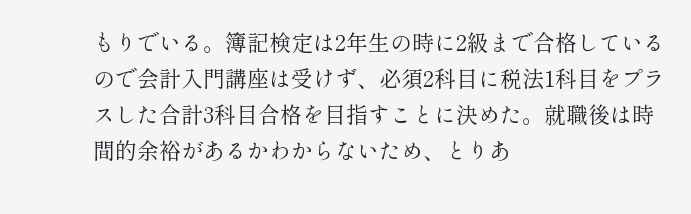もりでいる。簿記検定は2年生の時に2級まで合格しているので会計入門講座は受けず、必須2科目に税法1科目をプラスした合計3科目合格を目指すことに決めた。就職後は時間的余裕があるかわからないため、とりあ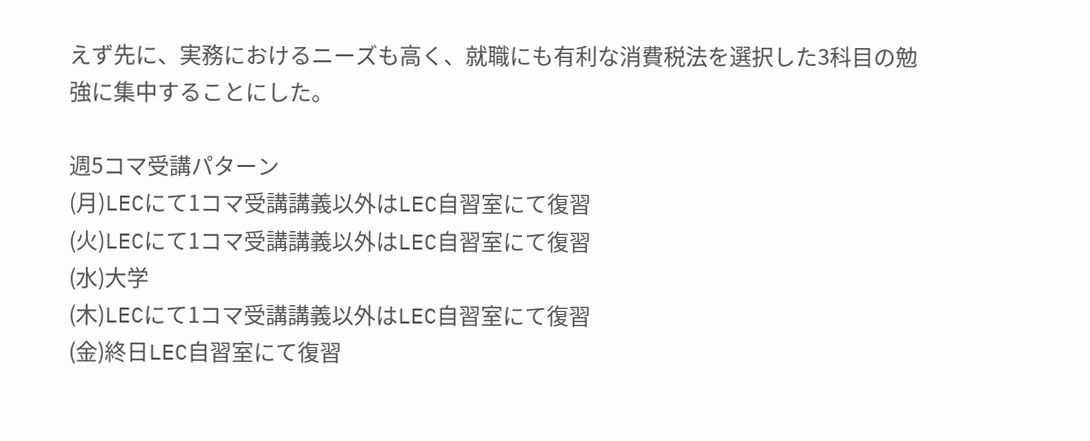えず先に、実務におけるニーズも高く、就職にも有利な消費税法を選択した3科目の勉強に集中することにした。

週5コマ受講パターン
(月)LECにて1コマ受講講義以外はLEC自習室にて復習
(火)LECにて1コマ受講講義以外はLEC自習室にて復習
(水)大学
(木)LECにて1コマ受講講義以外はLEC自習室にて復習
(金)終日LEC自習室にて復習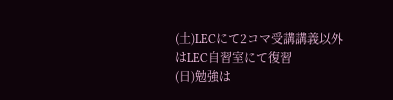(土)LECにて2コマ受講講義以外はLEC自習室にて復習
(日)勉強は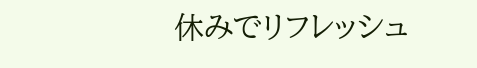休みでリフレッシュ